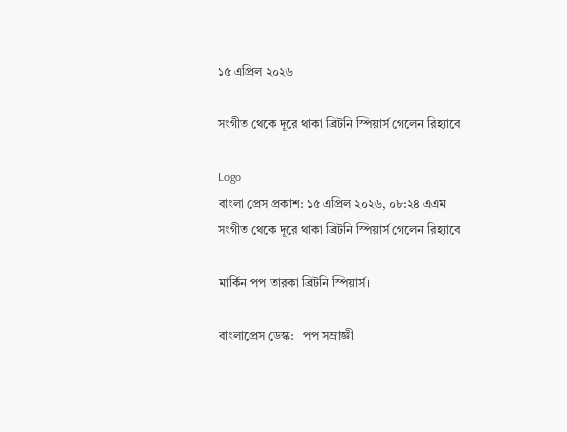১৫ এপ্রিল ২০২৬

সংগীত থেকে দূরে থাকা ব্রিটনি স্পিয়ার্স গেলেন রিহ্যাবে

Logo
বাংলা প্রেস প্রকাশ: ১৫ এপ্রিল ২০২৬, ০৮:২৪ এএম
সংগীত থেকে দূরে থাকা ব্রিটনি স্পিয়ার্স গেলেন রিহ্যাবে

মার্কিন পপ তারকা ব্রিটনি স্পিয়ার্স।

বাংলাপ্রেস ডেস্ক:   পপ সম্রাজ্ঞী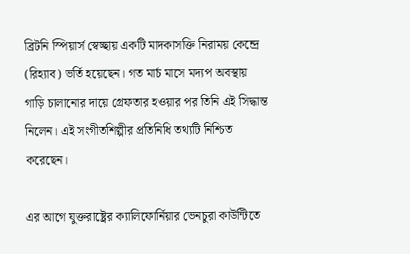ব্রিটনি স্পিয়ার্স স্বেচ্ছায় একটি মাদকাসক্তি নিরাময় কেন্দ্রে (রিহ্যাব) ভর্তি হয়েছেন। গত মার্চ মাসে মদ্যপ অবস্থায় গাড়ি চালানোর দায়ে গ্রেফতার হওয়ার পর তিনি এই সিদ্ধান্ত নিলেন। এই সংগীতশিল্পীর প্রতিনিধি তথ্যটি নিশ্চিত করেছেন।

এর আগে যুক্তরাষ্ট্রের ক্যালিফোর্নিয়ার ভেনচুরা কাউন্টিতে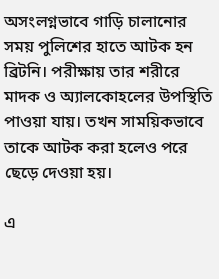অসংলগ্নভাবে গাড়ি চালানোর সময় পুলিশের হাতে আটক হন ব্রিটনি। পরীক্ষায় তার শরীরে মাদক ও অ্যালকোহলের উপস্থিতি পাওয়া যায়। তখন সাময়িকভাবে তাকে আটক করা হলেও পরে ছেড়ে দেওয়া হয়।

এ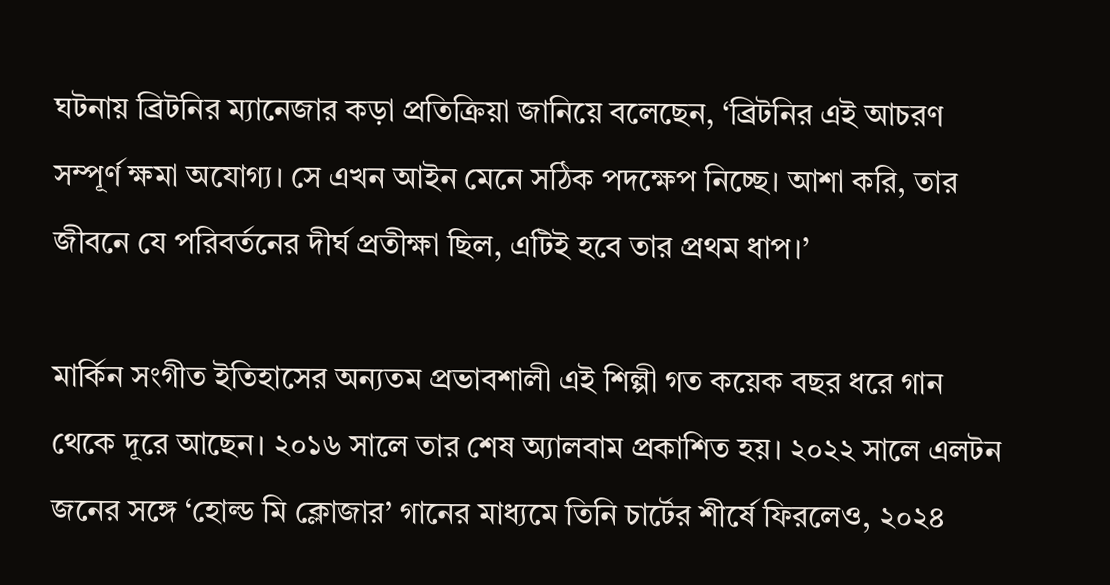ঘটনায় ব্রিটনির ম্যানেজার কড়া প্রতিক্রিয়া জানিয়ে বলেছেন, ‘ব্রিটনির এই আচরণ সম্পূর্ণ ক্ষমা অযোগ্য। সে এখন আইন মেনে সঠিক পদক্ষেপ নিচ্ছে। আশা করি, তার জীবনে যে পরিবর্তনের দীর্ঘ প্রতীক্ষা ছিল, এটিই হবে তার প্রথম ধাপ।’

মার্কিন সংগীত ইতিহাসের অন্যতম প্রভাবশালী এই শিল্পী গত কয়েক বছর ধরে গান থেকে দূরে আছেন। ২০১৬ সালে তার শেষ অ্যালবাম প্রকাশিত হয়। ২০২২ সালে এলটন জনের সঙ্গে ‘হোল্ড মি ক্লোজার’ গানের মাধ্যমে তিনি চার্টের শীর্ষে ফিরলেও, ২০২৪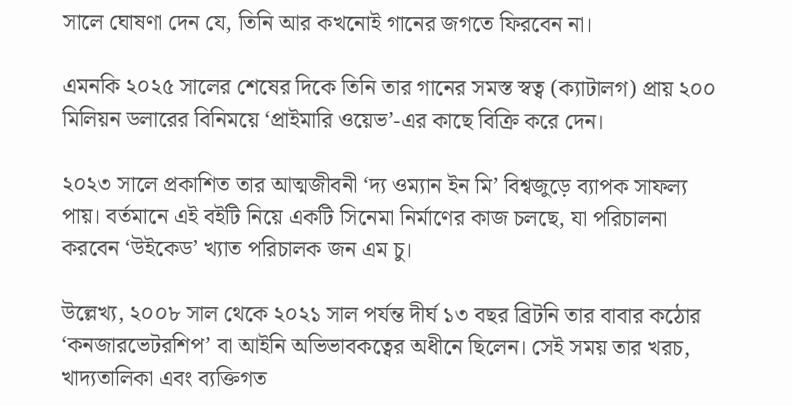সালে ঘোষণা দেন যে, তিনি আর কখনোই গানের জগতে ফিরবেন না।

এমনকি ২০২৫ সালের শেষের দিকে তিনি তার গানের সমস্ত স্বত্ব (ক্যাটালগ) প্রায় ২০০ মিলিয়ন ডলারের বিনিময়ে ‘প্রাইমারি ওয়েভ’-এর কাছে বিক্রি করে দেন।

২০২৩ সালে প্রকাশিত তার আত্মজীবনী ‘দ্য ওম্যান ইন মি’ বিশ্বজুড়ে ব্যাপক সাফল্য পায়। বর্তমানে এই বইটি নিয়ে একটি সিনেমা নির্মাণের কাজ চলছে, যা পরিচালনা করবেন ‘উইকেড’ খ্যাত পরিচালক জন এম চু।

উল্লেখ্য, ২০০৮ সাল থেকে ২০২১ সাল পর্যন্ত দীর্ঘ ১৩ বছর ব্রিটনি তার বাবার কঠোর ‘কনজারভেটরশিপ’ বা আইনি অভিভাবকত্বের অধীনে ছিলেন। সেই সময় তার খরচ, খাদ্যতালিকা এবং ব্যক্তিগত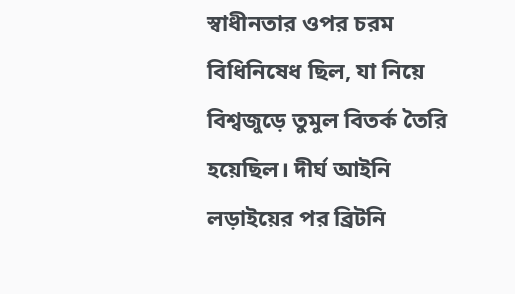স্বাধীনতার ওপর চরম বিধিনিষেধ ছিল, যা নিয়ে বিশ্বজুড়ে তুমুল বিতর্ক তৈরি হয়েছিল। দীর্ঘ আইনি লড়াইয়ের পর ব্রিটনি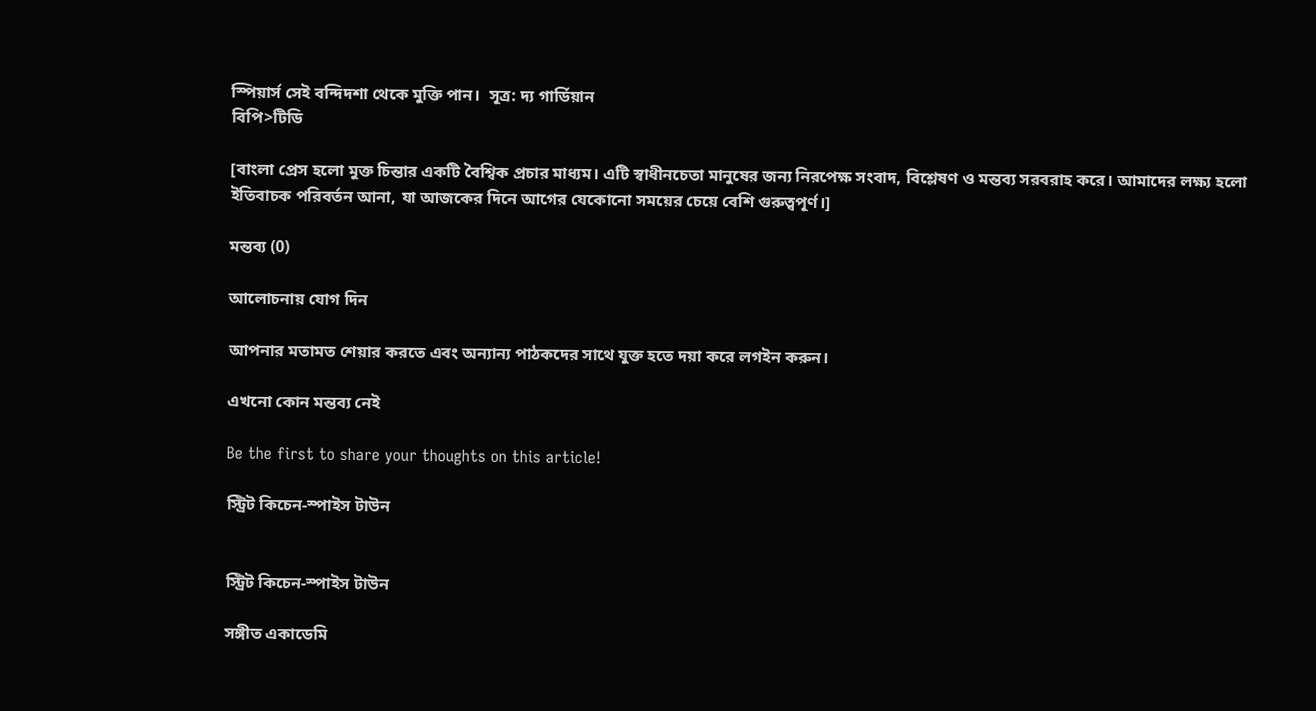স্পিয়ার্স সেই বন্দিদশা থেকে মুক্তি পান।  সূত্র: দ্য গার্ডিয়ান
বিপি>টিডি

[বাংলা প্রেস হলো মুক্ত চিন্তার একটি বৈশ্বিক প্রচার মাধ্যম। এটি স্বাধীনচেতা মানুষের জন্য নিরপেক্ষ সংবাদ, বিশ্লেষণ ও মন্তব্য সরবরাহ করে। আমাদের লক্ষ্য হলো ইতিবাচক পরিবর্তন আনা, যা আজকের দিনে আগের যেকোনো সময়ের চেয়ে বেশি গুরুত্বপূর্ণ।]

মন্তব্য (0)

আলোচনায় যোগ দিন

আপনার মতামত শেয়ার করতে এবং অন্যান্য পাঠকদের সাথে যুক্ত হতে দয়া করে লগইন করুন।

এখনো কোন মন্তব্য নেই

Be the first to share your thoughts on this article!

স্ট্রিট কিচেন-স্পাইস টাউন


স্ট্রিট কিচেন-স্পাইস টাউন

সঙ্গীত একাডেমি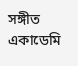সঙ্গীত একাডেমি